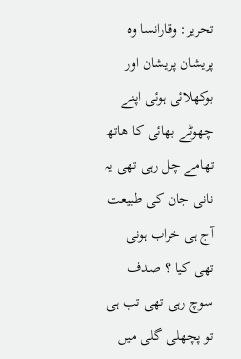تحریر: وقارانسا وہ پریشان پریشان اور بوکھلائی ہوئی اپنے چھوٹے بھائی کا ھاتھ تھامے چل رہی تھی یہ نانی جان کی طبیعت آج ہی خراب ہونی تھی کیا ؟ صدف سوچ رہی تھی تب ہی تو پچھلی گلی میں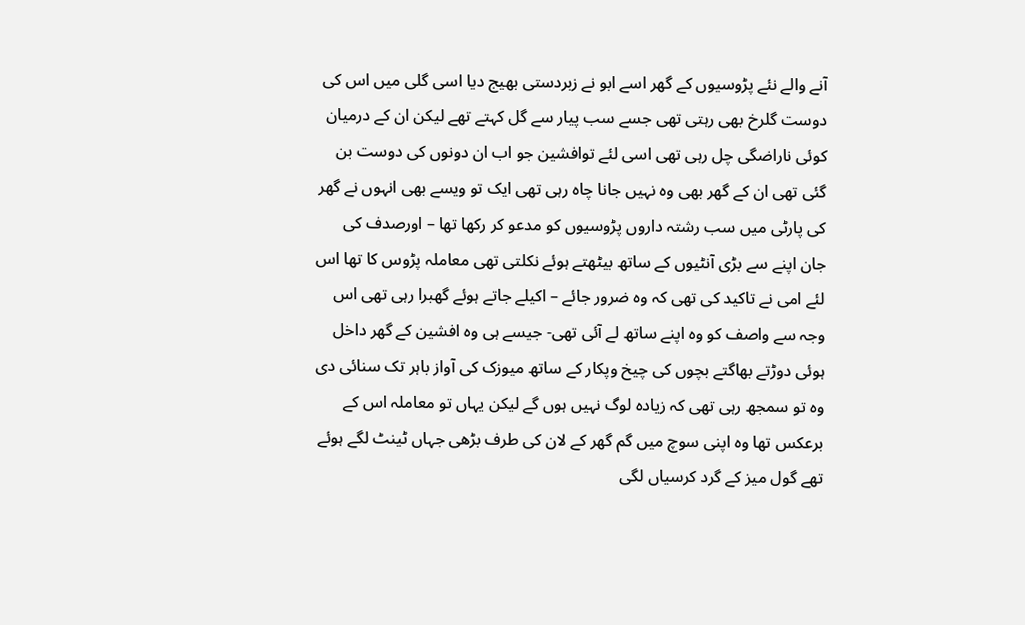آنے والے نئے پڑوسیوں کے گھر اسے ابو نے زبردستی بھیج دیا اسی گلی میں اس کی دوست گلرخ بھی رہتی تھی جسے سب پیار سے گل کہتے تھے لیکن ان کے درمیان کوئی ناراضگی چل رہی تھی اسی لئے توافشین جو اب ان دونوں کی دوست بن گئی تھی ان کے گھر بھی وہ نہیں جانا چاہ رہی تھی ایک تو ویسے بھی انہوں نے گھر کی پارٹی میں سب رشتہ داروں پڑوسیوں کو مدعو کر رکھا تھا – اورصدف کی جان اپنے سے بڑی آنٹیوں کے ساتھ بیٹھتے ہوئے نکلتی تھی معاملہ پڑوس کا تھا اس لئے امی نے تاکید کی تھی کہ وہ ضرور جائے – اکیلے جاتے ہوئے گھبرا رہی تھی اس وجہ سے واصف کو وہ اپنے ساتھ لے آئی تھی- جیسے ہی وہ افشین کے گھر داخل ہوئی دوڑتے بھاگتے بچوں کی چیخ وپکار کے ساتھ میوزک کی آواز باہر تک سنائی دی وہ تو سمجھ رہی تھی کہ زیادہ لوگ نہیں ہوں گے لیکن یہاں تو معاملہ اس کے برعکس تھا وہ اپنی سوچ میں گم گھر کے لان کی طرف بڑھی جہاں ٹینٹ لگے ہوئے تھے گول میز کے گرد کرسیاں لگی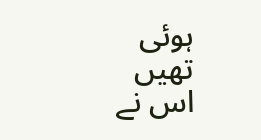ہوئی تھیں
اس نے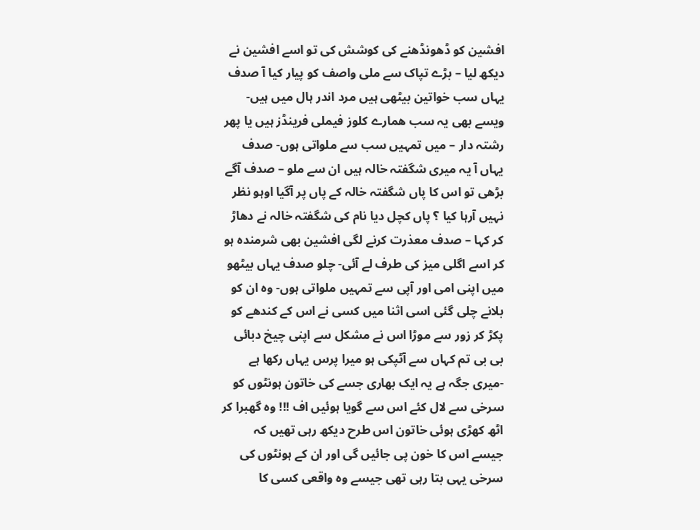افشین کو ڈھونڈھنے کی کوشش کی تو اسے افشین نے دیکھ لیا – بڑے تپاک سے ملی واصف کو پیار کیا آ صدف یہاں سب خواتین بیٹھی ہیں مرد اندر ہال میں ہیں- ویسے بھی یہ سب ھمارے کلوز فیملی فرینڈز ہیں یا پھر رشتہ دار – میں تمہیں سب سے ملواتی ہوں- صدف یہاں آ یہ میری شگفتہ خالہ ہیں ان سے ملو – صدف آگے بڑھی تو اس کا پاں شگفتہ خالہ کے پاں پر آگیا اوہو نظر نہیں آرہا کیا ؟ پاں کچل دیا نام کی شگفتہ خالہ نے دھاڑ کر کہا – صدف معذرت کرنے لگی افشین بھی شرمندہ ہو کر اسے اگلی میز کی طرف لے آئی- چلو صدف یہاں بیٹھو میں اپنی امی اور آپی سے تمہیں ملواتی ہوں- وہ ان کو بلانے چلی گئی اسی اثنا میں کسی نے اس کے کندھے کو پکڑ کر زور سے موڑا اس نے مشکل سے اپنی چیخ دبائی بی بی تم کہاں سے آٹپکی ہو میرا پرس یہاں رکھا ہے -میری جگہ ہے یہ ایک بھاری جسے کی خاتون ہونٹوں کو سرخی سے لال کئے اس سے گویا ہوئیں اف !!! وہ گھبرا کر اٹھ کھڑی ہوئی خاتون اس طرح دیکھ رہی تھیں کہ جیسے اس کا خون پی جائیں گی اور ان کے ہونٹوں کی سرخی یہی بتا رہی تھی جیسے وہ واقعی کسی کا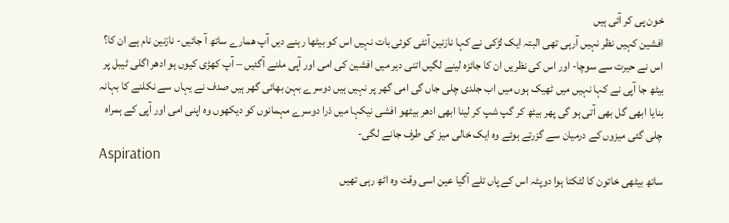خون پی کر آئی ہیں
افشین کہیں نظر نہیں آرہی تھی البتہ ایک لڑکی نے کہا نازنین آنٹی کوئی بات نہیں اس کو بیٹھا رہنے دیں آپ ھمارے ساتھ آ جائیں- نازنین نام ہے ان کا؟ اس نے حیرت سے سوچا- اور اس کی نظریں ان کا جائزہ لینے لگیں اتنی دیر میں افشین کی امی اور آپی ملنے آگئیں – آپ کھڑی کیوں ہو ادھر اگلی ٹیبل پر بیٹھ جا آپی نے کہا نہیں میں ٹھیک ہوں میں اب جلدی چلی جاں گی امی گھر پر نہیں ہیں دوسرے بہن بھائی گھر ہیں صدف نے یہاں سے نکلنے کا بہانہ بنایا ابھی گل بھی آتی ہو گی پھر بیٹھ کر گپ شپ کر لینا ابھی ادھر بیٹھو افشی نیکہا میں ذرا دوسرے مہمانوں کو دیکھوں وہ اپنی امی اور آپی کے ہمراہ چلی گئی میزوں کے درمیان سے گزرتے ہوئے وہ ایک خالی میز کی طرف جانے لگی-
Aspiration
ساتھ بیٹھی خاتون کا لٹکتا ہوا دوپٹہ اس کے پاں تلے آگیا عین اسی وقت وہ اٹھ رہی تھیں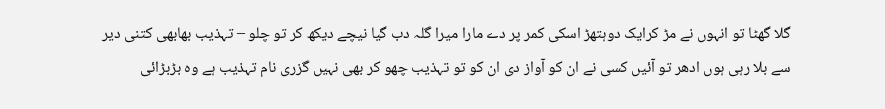گلا گھٹا تو انہوں نے مڑ کرایک دوہتھڑ اسکی کمر پر دے مارا میرا گلہ دب گیا نیچے دیکھ کر تو چلو – تہذیب بھابھی کتنی دیر سے بلا رہی ہوں ادھر تو آئیں کسی نے ان کو آواز دی ان کو تو تہذیب چھو کر بھی نہیں گزری نام تہذیب ہے وہ بڑبڑائی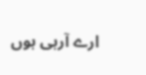ارے آرہی ہوں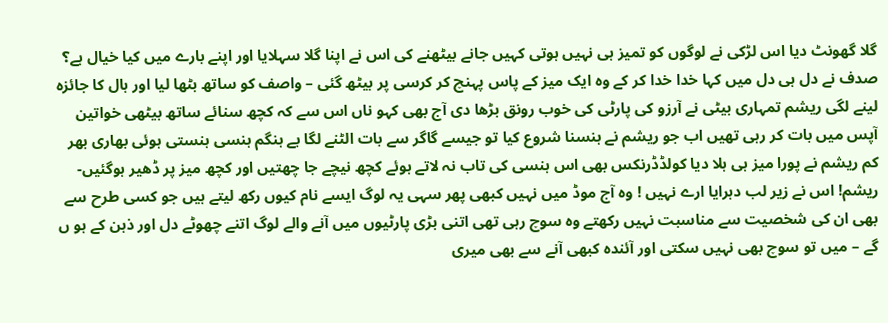گلا گھونٹ دیا اس لڑکی نے لوگوں کو تمیز ہی نہیں ہوتی کہیں جانے بیٹھنے کی اس نے اپنا گلا سہلایا اور اپنے بارے میں کیا خیال ہے؟ صدف نے دل ہی دل میں کہا خدا خدا کر کے وہ ایک میز کے پاس پہنچ کر کرسی پر بیٹھ گئی – واصف کو ساتھ بٹھا لیا اور ہال کا جائزہ لینے لگی ریشم تمہاری بیٹی نے آرزو کی پارٹی کی خوب رونق بڑھا دی آج بھی کہو ناں اس سے کہ کچھ سنائے ساتھ بیٹھی خواتین آپس میں بات کر رہی تھیں اب جو ریشم نے ہنسنا شروع کیا تو جیسے گاگر سے بات الٹنے لگا بے ہنگم ہنسی ہنستی ہوئی بھاری بھر کم ریشم نے پورا میز ہی ہلا دیا کولڈڈرنکس بھی اس ہنسی کی تاب نہ لاتے ہوئے کچھ نیچے جا چھتیں اور کچھ میز پر ڈھیر ہوگئیں-
ریشم! اس نے زیر لب دہرایا ارے نہیں ! وہ آج موڈ میں نہیں کبھی پھر سہی یہ لوگ ایسے نام کیوں رکھ لیتے ہیں جو کسی طرح سے بھی ان کی شخصیت سے مناسبت نہیں رکھتے وہ سوچ رہی تھی اتنی بڑی پارٹیوں میں آنے والے لوگ اتنے چھوٹے دل اور ذہن کے ہو ں گے – میں تو سوچ بھی نہیں سکتی اور آئندہ کبھی آنے سے بھی میری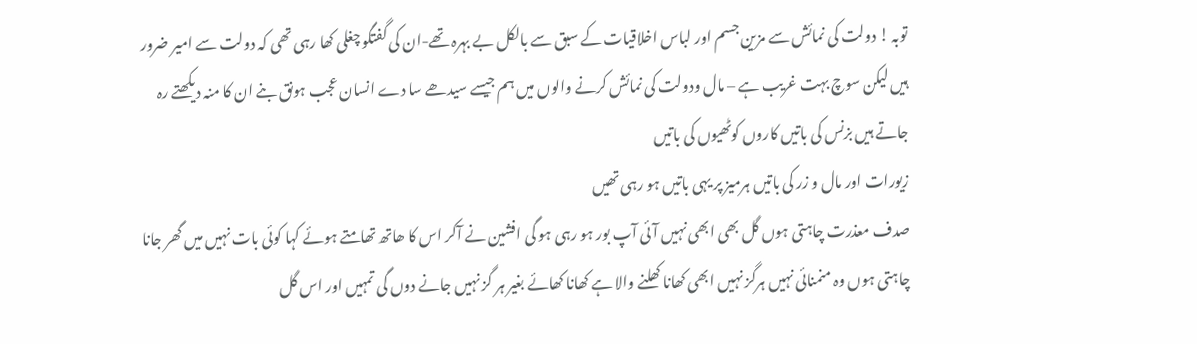توبہ ! دولت کی نمائش سے مزین جسم اور لباس اخلاقیات کے سبق سے بالکل بے بہرہ تھے-ان کی گفتگو چغلی کھا رہی تھی کہ دولت سے امیر ضرور ہیں لیکن سوچ بہت غریب ہے – مال ودولت کی نمائش کرنے والوں میں ہم جیسے سیدھے سا دے انسان عجب ہونق بنے ان کا منہ دیکھتے رہ جاتے ہیں بزنس کی باتیں کاروں کوٹھیوں کی باتیں
زیورات اور مال و زر کی باتیں ہرمیز پر یہی باتیں ہو رہی تھیں
صدف معذرت چاہتی ہوں گل بھی ابھی نہیں آئی آپ بور ہو رہی ہو گی افشین نے آکر اس کا ھاتھ تھامتے ہوئے کہا کوئی بات نہیں میں گھر جانا چاہتی ہوں وہ منمنائی نہیں ہرگز نہیں ابھی کھانا کھلنے والا ہے کھانا کھائے بغیر ہر گز نہیں جانے دوں گی تمہیں اور اس گل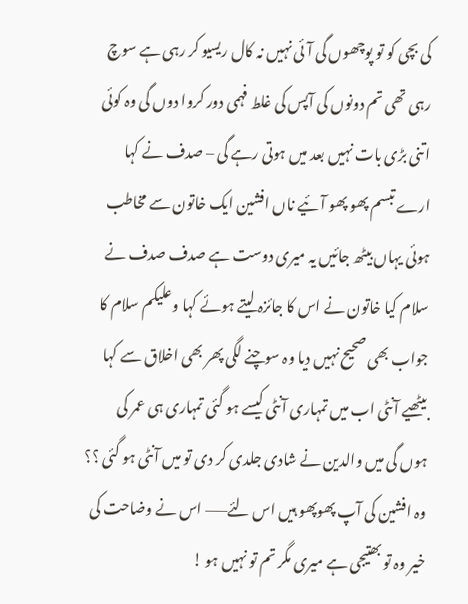کی بچی کو تو پوچھوں گی آئی نہیں نہ کال ریسیو کر رہی ہے سوچ رہی تھی تم دونوں کی آپس کی غلط فہمی دور کروا دوں گی وہ کوئی اتنی بڑی بات نہیں بعد میں ہوتی رہے گی – صدف نے کہا ارے تبسم پھو پھو آئیے ناں افشین ایک خاتون سے مخاطب ہوئی یہاں بیٹھ جائیں یہ میری دوست ہے صدف صدف نے سلام کیا خاتون نے اس کا جائزہ لیتے ہوئے کہا وعلیکم سلام کا جواب بھی صحیح نہیں دیا وہ سوچنے لگی پھر بھی اخلاق سے کہا بیٹھیے آنٹی اب میں تمہاری آنٹی کیسے ہو گئی تمہاری ہی عمر کی ہوں گی میں والدین نے شادی جلدی کر دی تو میں آنٹی ہو گئی ؟؟ وہ افشین کی آپ پھوپھو ہیں اس لئے—— اس نے وضاحت کی
خیر وہ تو بھتیجی ہے میری مگر تم تو نہیں ہو !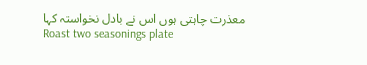معذرت چاہتی ہوں اس نے بادل نخواستہ کہا
Roast two seasonings plate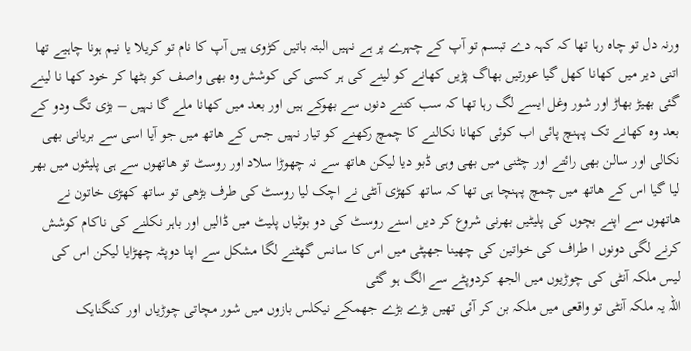ورنہ دل تو چاہ رہا تھا کہ کہہ دے تبسم تو آپ کے چہرے پر ہے نہیں البتہ باتیں کڑوی ہیں آپ کا نام تو کریلا یا نیم ہونا چاہیے تھا اتنی دیر میں کھانا کھل گیا عورتیں بھاگ پڑیں کھانے کو لینے کی ہر کسی کی کوشش وہ بھی واصف کو بٹھا کر خود کھا نا لینے گئی بھیڑ بھاڑ اور شور وغل ایسے لگ رہا تھا کہ سب کتنے دنوں سے بھوکے ہیں اور بعد میں کھانا ملے گا نہیں – بڑی تگ ودو کے بعد وہ کھانے تک پہنچ پائی اب کوئی کھانا نکالنے کا چمچ رکھنے کو تیار نہیں جس کے ھاتھ میں جو آیا اسی سے بریانی بھی نکالی اور سالن بھی رائتے اور چٹنی میں بھی وہی ڈبو دیا لیکن ھاتھ سے نہ چھوڑا سلاد اور روسٹ تو ھاتھوں سے ہی پلیٹوں میں بھر لیا گیا اس کے ھاتھ میں چمچ پہنچا ہی تھا کہ ساتھ کھڑی آنٹی نے اچک لیا روسٹ کی طرف بڑھی تو ساتھ کھڑی خاتون نے ھاتھوں سے اپنے بچوں کی پلیٹیں بھرنی شروع کر دیں اسنے روسٹ کی دو بوٹیاں پلیٹ میں ڈالیں اور باہر نکلنے کی ناکام کوشش کرنے لگی دونوں ا طراف کی خواتین کی چھینا جھپٹی میں اس کا سانس گھٹنے لگا مشکل سے اپنا دوپٹہ چھڑایا لیکن اس کی لیس ملکہ آنٹی کی چوڑیوں میں الجھ کردوپٹے سے الگ ہو گئی
اللہ یہ ملکہ آنٹی تو واقعی میں ملکہ بن کر آئی تھیں بڑے بڑے جھمکے نیکلس بازوں میں شور مچاتی چوڑیاں اور کنگنایک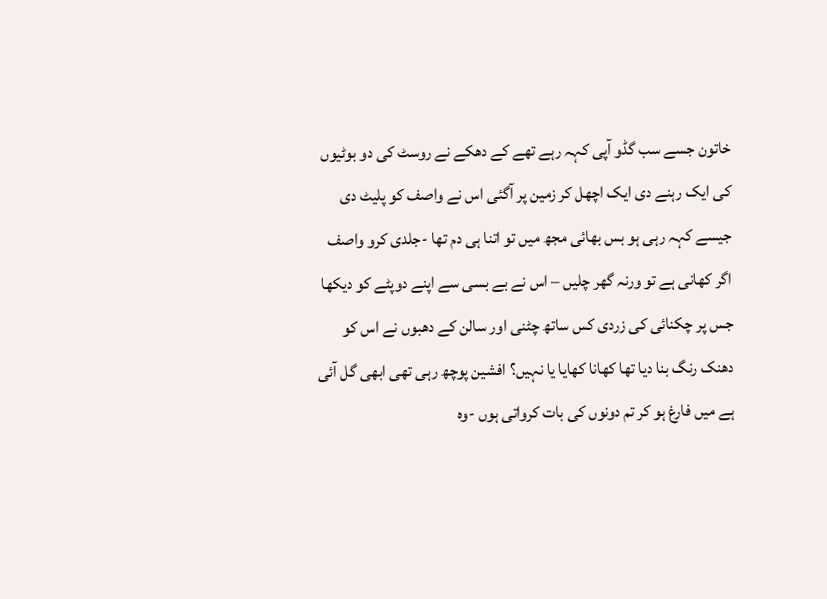خاتون جسے سب گڈو آپی کہہ رہے تھے کے دھکے نے روسٹ کی دو بوٹیوں کی ایک رہنے دی ایک اچھل کر زمین پر آگئی اس نے واصف کو پلیٹ دی جیسے کہہ رہی ہو بس بھائی مجھ میں تو اتنا ہی دم تھا -جلدی کرو واصف اگر کھانی ہے تو ورنہ گھر چلیں – اس نے بے بسی سے اپنے دوپٹے کو دیکھا جس پر چکنائی کی زردی کس ساتھ چٹنی اور سالن کے دھبوں نے اس کو دھنک رنگ بنا دیا تھا کھانا کھایا یا نہیں؟ افشین پوچھ رہی تھی ابھی گل آئی ہے میں فارغ ہو کر تم دونوں کی بات کرواتی ہوں -وہ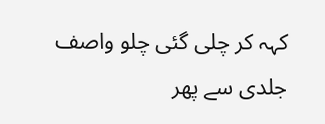کہہ کر چلی گئی چلو واصف جلدی سے پھر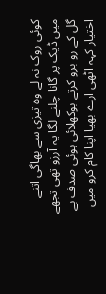کوئی روک نہ لے وہ تیزی سے بھاگی اتنے میں ڈیک پر گانا چلنے لگا یہ آرزو تھی تجھے گل کے رو برو کرتے بوکھلائی ہوئی صدف بے اختیار کہہ اٹھی ارے بھیا اپنا کام کرو میں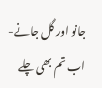جانو اور گل جانے- اب تم بھی چلے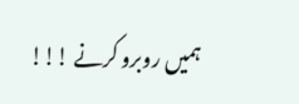ہمیں روبرو کرنے !!!